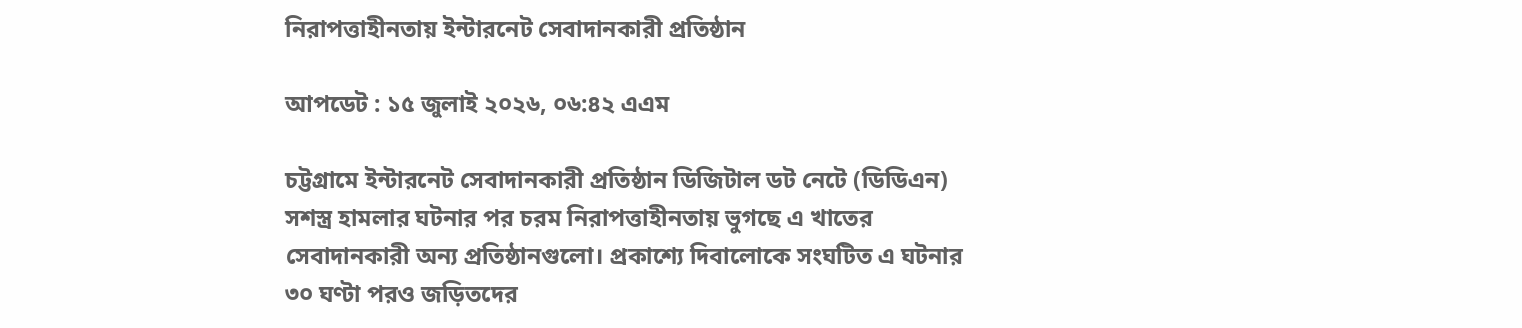নিরাপত্তাহীনতায় ইন্টারনেট সেবাদানকারী প্রতিষ্ঠান

আপডেট : ১৫ জুলাই ২০২৬, ০৬:৪২ এএম

চট্টগ্রামে ইন্টারনেট সেবাদানকারী প্রতিষ্ঠান ডিজিটাল ডট নেটে (ডিডিএন) সশস্ত্র হামলার ঘটনার পর চরম নিরাপত্তাহীনতায় ভুগছে এ খাতের সেবাদানকারী অন্য প্রতিষ্ঠানগুলো। প্রকাশ্যে দিবালোকে সংঘটিত এ ঘটনার ৩০ ঘণ্টা পরও জড়িতদের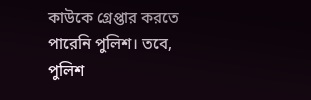কাউকে গ্রেপ্তার করতে পারেনি পুলিশ। তবে, পুলিশ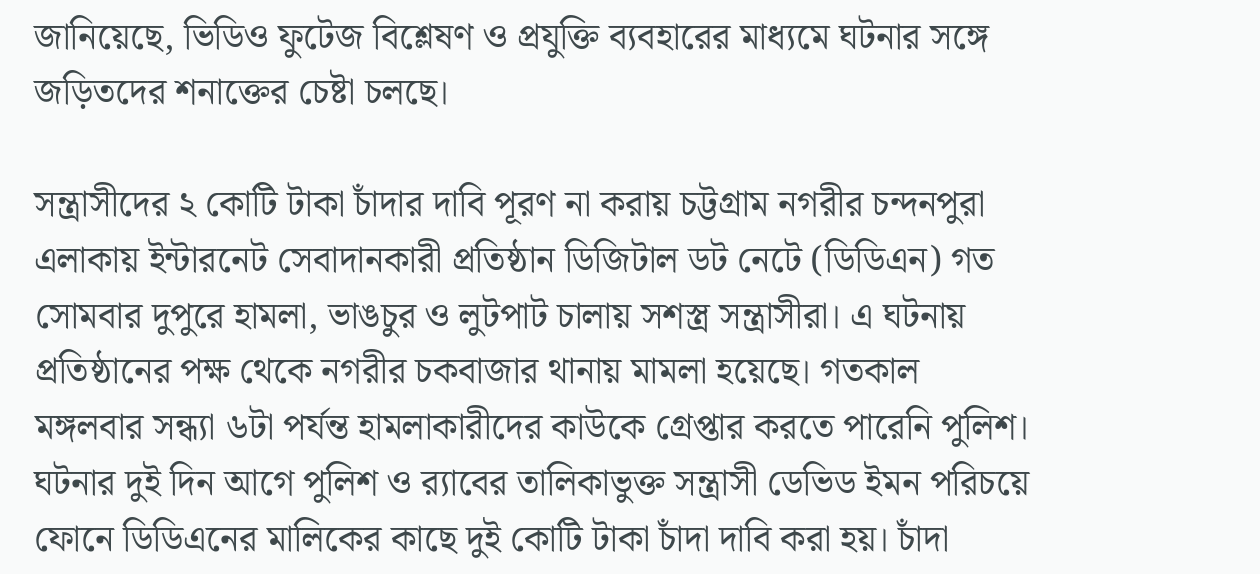জানিয়েছে, ভিডিও ফুটেজ বিশ্লেষণ ও প্রযুক্তি ব্যবহারের মাধ্যমে ঘটনার সঙ্গে জড়িতদের শনাক্তের চেষ্টা চলছে।

সন্ত্রাসীদের ২ কোটি টাকা চাঁদার দাবি পূরণ না করায় চট্টগ্রাম নগরীর চন্দনপুরা এলাকায় ইন্টারনেট সেবাদানকারী প্রতিষ্ঠান ডিজিটাল ডট নেটে (ডিডিএন) গত সোমবার দুপুরে হামলা, ভাঙচুর ও লুটপাট চালায় সশস্ত্র সন্ত্রাসীরা। এ ঘটনায় প্রতিষ্ঠানের পক্ষ থেকে নগরীর চকবাজার থানায় মামলা হয়েছে। গতকাল মঙ্গলবার সন্ধ্যা ৬টা পর্যন্ত হামলাকারীদের কাউকে গ্রেপ্তার করতে পারেনি পুলিশ। ঘটনার দুই দিন আগে পুলিশ ও র‌্যাবের তালিকাভুক্ত সন্ত্রাসী ডেভিড ইমন পরিচয়ে ফোনে ডিডিএনের মালিকের কাছে দুই কোটি টাকা চাঁদা দাবি করা হয়। চাঁদা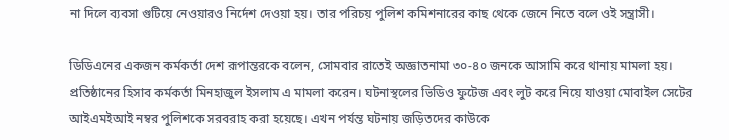না দিলে ব্যবসা গুটিয়ে নেওয়ারও নির্দেশ দেওয়া হয়। তার পরিচয় পুলিশ কমিশনারের কাছ থেকে জেনে নিতে বলে ওই সন্ত্রাসী।

ডিডিএনের একজন কর্মকর্তা দেশ রূপান্তরকে বলেন, সোমবার রাতেই অজ্ঞাতনামা ৩০-৪০ জনকে আসামি করে থানায় মামলা হয়। প্রতিষ্ঠানের হিসাব কর্মকর্তা মিনহাজুল ইসলাম এ মামলা করেন। ঘটনাস্থলের ভিডিও ফুটেজ এবং লুট করে নিয়ে যাওয়া মোবাইল সেটের আইএমইআই নম্বর পুলিশকে সরবরাহ করা হয়েছে। এখন পর্যন্ত ঘটনায় জড়িতদের কাউকে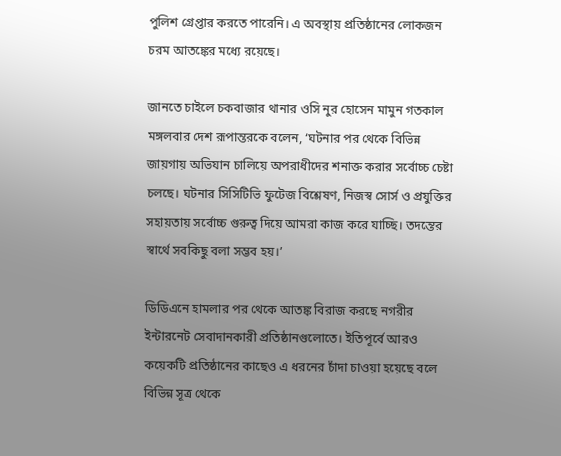পুলিশ গ্রেপ্তার করতে পারেনি। এ অবস্থায় প্রতিষ্ঠানের লোকজন চরম আতঙ্কের মধ্যে রয়েছে।

জানতে চাইলে চকবাজার থানার ওসি নুর হোসেন মামুন গতকাল মঙ্গলবার দেশ রূপান্তরকে বলেন, ‘ঘটনার পর থেকে বিভিন্ন জায়গায় অভিযান চালিয়ে অপরাধীদের শনাক্ত করার সর্বোচ্চ চেষ্টা চলছে। ঘটনার সিসিটিভি ফুটেজ বিশ্লেষণ, নিজস্ব সোর্স ও প্রযুক্তির সহায়তায় সর্বোচ্চ গুরুত্ব দিয়ে আমরা কাজ করে যাচ্ছি। তদন্তের স্বার্থে সবকিছু বলা সম্ভব হয়।’

ডিডিএনে হামলার পর থেকে আতঙ্ক বিরাজ করছে নগরীর ইন্টারনেট সেবাদানকারী প্রতিষ্ঠানগুলোতে। ইতিপূর্বে আরও কয়েকটি প্রতিষ্ঠানের কাছেও এ ধরনের চাঁদা চাওয়া হয়েছে বলে বিভিন্ন সূত্র থেকে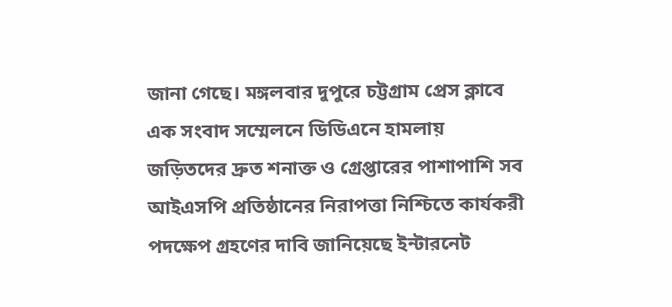জানা গেছে। মঙ্গলবার দুপুরে চট্টগ্রাম প্রেস ক্লাবে এক সংবাদ সম্মেলনে ডিডিএনে হামলায় জড়িতদের দ্রুত শনাক্ত ও গ্রেপ্তারের পাশাপাশি সব আইএসপি প্রতিষ্ঠানের নিরাপত্তা নিশ্চিতে কার্যকরী পদক্ষেপ গ্রহণের দাবি জানিয়েছে ইন্টারনেট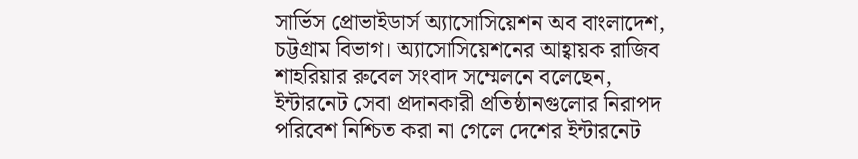সার্ভিস প্রোভাইডার্স অ্যাসোসিয়েশন অব বাংলাদেশ, চট্টগ্রাম বিভাগ। অ্যাসোসিয়েশনের আহ্বায়ক রাজিব শাহরিয়ার রুবেল সংবাদ সম্মেলনে বলেছেন, ইন্টারনেট সেবা প্রদানকারী প্রতিষ্ঠানগুলোর নিরাপদ পরিবেশ নিশ্চিত করা না গেলে দেশের ইন্টারনেট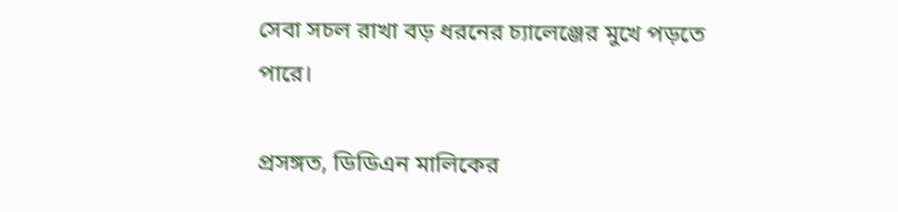সেবা সচল রাখা বড় ধরনের চ্যালেঞ্জের মুখে পড়তে পারে।

প্রসঙ্গত, ডিডিএন মালিকের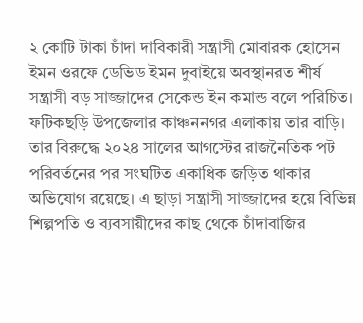২ কোটি টাকা চাঁদা দাবিকারী সন্ত্রাসী মোবারক হোসেন ইমন ওরফে ডেভিড ইমন দুবাইয়ে অবস্থানরত শীর্ষ সন্ত্রাসী বড় সাজ্জাদের সেকেন্ড ইন কমান্ড বলে পরিচিত। ফটিকছড়ি উপজেলার কাঞ্চননগর এলাকায় তার বাড়ি। তার বিরুদ্ধে ২০২৪ সালের আগস্টের রাজনৈতিক পট পরিবর্তনের পর সংঘটিত একাধিক জড়িত থাকার অভিযোগ রয়েছে। এ ছাড়া সন্ত্রাসী সাজ্জাদের হয়ে বিভিন্ন শিল্পপতি ও ব্যবসায়ীদের কাছ থেকে চাঁদাবাজির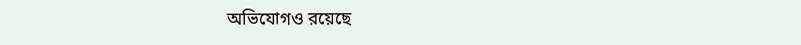অভিযোগও রয়েছে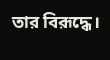তার বিরূদ্ধে।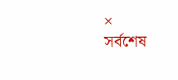×
সর্বশেষ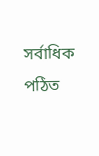সর্বাধিক পঠিত